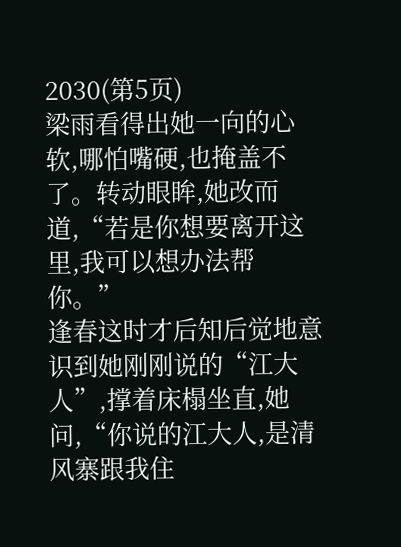2030(第5页)
梁雨看得出她一向的心软,哪怕嘴硬,也掩盖不了。转动眼眸,她改而道,“若是你想要离开这里,我可以想办法帮你。”
逢春这时才后知后觉地意识到她刚刚说的“江大人”,撑着床榻坐直,她问,“你说的江大人,是清风寨跟我住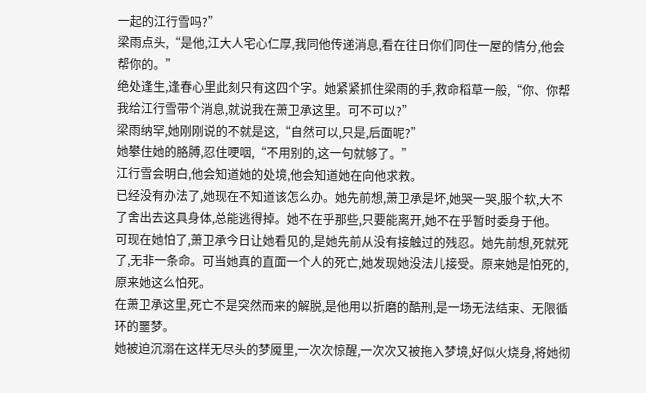一起的江行雪吗?”
梁雨点头,“是他,江大人宅心仁厚,我同他传递消息,看在往日你们同住一屋的情分,他会帮你的。”
绝处逢生,逢春心里此刻只有这四个字。她紧紧抓住梁雨的手,救命稻草一般,“你、你帮我给江行雪带个消息,就说我在萧卫承这里。可不可以?”
梁雨纳罕,她刚刚说的不就是这,“自然可以,只是,后面呢?”
她攀住她的胳膊,忍住哽咽,“不用别的,这一句就够了。”
江行雪会明白,他会知道她的处境,他会知道她在向他求救。
已经没有办法了,她现在不知道该怎么办。她先前想,萧卫承是坏,她哭一哭,服个软,大不了舍出去这具身体,总能逃得掉。她不在乎那些,只要能离开,她不在乎暂时委身于他。
可现在她怕了,萧卫承今日让她看见的,是她先前从没有接触过的残忍。她先前想,死就死了,无非一条命。可当她真的直面一个人的死亡,她发现她没法儿接受。原来她是怕死的,原来她这么怕死。
在萧卫承这里,死亡不是突然而来的解脱,是他用以折磨的酷刑,是一场无法结束、无限循环的噩梦。
她被迫沉溺在这样无尽头的梦魇里,一次次惊醒,一次次又被拖入梦境,好似火烧身,将她彻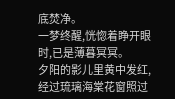底焚净。
一梦终醒,恍惚着睁开眼时,已是薄暮冥冥。
夕阳的影儿里黄中发红,经过琉璃海棠花窗照过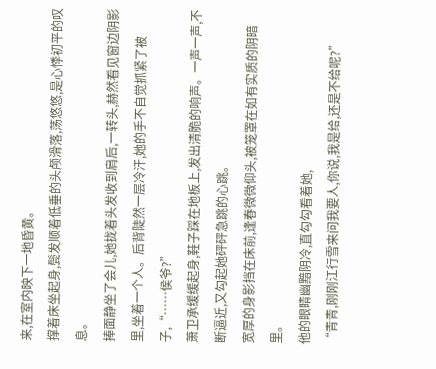来,在室内映下一地昏黄。
撑着床坐起身,鬓发顺着低垂的头颅滑落,荡悠悠,是心悸初平的叹息。
捧面静坐了会儿,她拢着头发收到肩后,一转头,赫然看见窗边阴影里,坐着一个人。后背陡然一层冷汗,她的手不自觉抓紧了被子,“……侯爷?”
萧卫承缓缓起身,鞋子踩在地板上,发出清脆的响声。一声一声,不断逼近,又勾起她砰砰急跳的心跳。
宽厚的身影挡在床前,逢春微微仰头,被笼罩在如有实质的阴暗里。
他的眼睛幽黯阴冷,直勾勾看着她,
“青青,刚刚江行雪来问我要人,你说,我是给,还是不给呢?”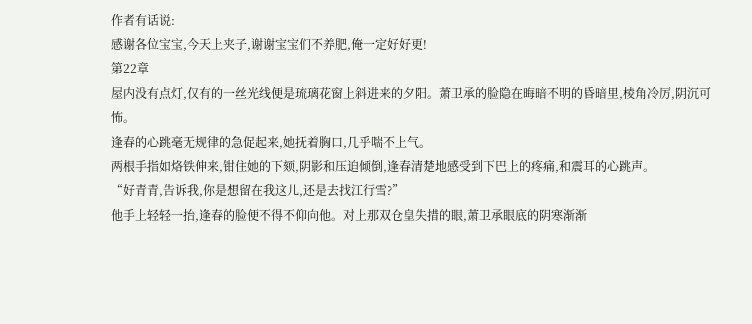作者有话说:
感谢各位宝宝,今天上夹子,谢谢宝宝们不养肥,俺一定好好更!
第22章
屋内没有点灯,仅有的一丝光线便是琉璃花窗上斜进来的夕阳。萧卫承的脸隐在晦暗不明的昏暗里,棱角冷厉,阴沉可怖。
逢春的心跳毫无规律的急促起来,她抚着胸口,几乎喘不上气。
两根手指如烙铁伸来,钳住她的下颏,阴影和压迫倾倒,逢春清楚地感受到下巴上的疼痛,和震耳的心跳声。
“好青青,告诉我,你是想留在我这儿,还是去找江行雪?”
他手上轻轻一抬,逢春的脸便不得不仰向他。对上那双仓皇失措的眼,萧卫承眼底的阴寒渐渐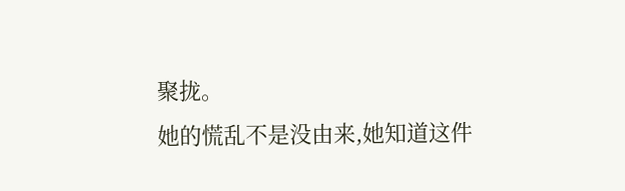聚拢。
她的慌乱不是没由来,她知道这件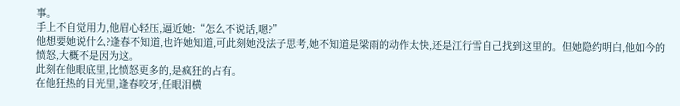事。
手上不自觉用力,他眉心轻压,逼近她:“怎么不说话,嗯?”
他想要她说什么?逢春不知道,也许她知道,可此刻她没法子思考,她不知道是梁雨的动作太快,还是江行雪自己找到这里的。但她隐约明白,他如今的愤怒,大概不是因为这。
此刻在他眼底里,比愤怒更多的,是疯狂的占有。
在他狂热的目光里,逢春咬牙,任眼泪横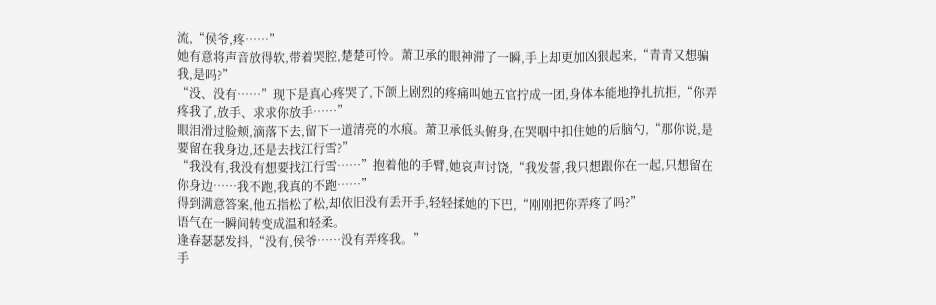流,“侯爷,疼……”
她有意将声音放得软,带着哭腔,楚楚可怜。萧卫承的眼神滞了一瞬,手上却更加凶狠起来,“青青又想骗我,是吗?”
“没、没有……”现下是真心疼哭了,下颌上剧烈的疼痛叫她五官拧成一团,身体本能地挣扎抗拒,“你弄疼我了,放手、求求你放手……”
眼泪滑过脸颊,滴落下去,留下一道清亮的水痕。萧卫承低头俯身,在哭咽中扣住她的后脑勺,“那你说,是要留在我身边,还是去找江行雪?”
“我没有,我没有想要找江行雪……”抱着他的手臂,她哀声讨饶,“我发誓,我只想跟你在一起,只想留在你身边……我不跑,我真的不跑……”
得到满意答案,他五指松了松,却依旧没有丢开手,轻轻揉她的下巴,“刚刚把你弄疼了吗?”
语气在一瞬间转变成温和轻柔。
逢春瑟瑟发抖,“没有,侯爷……没有弄疼我。”
手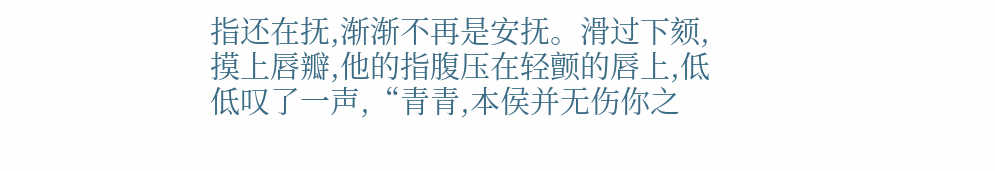指还在抚,渐渐不再是安抚。滑过下颏,摸上唇瓣,他的指腹压在轻颤的唇上,低低叹了一声,“青青,本侯并无伤你之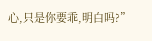心,只是你要乖,明白吗?”